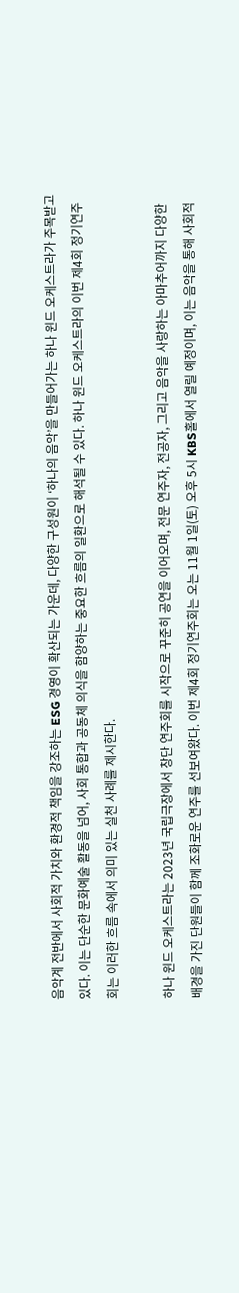음악계 전반에서 사회적 가치와 환경적 책임을 강조하는 ESG 경영이 확산되는 가운데, 다양한 구성원이 ‘하나의 음악’을 만들어가는 하나 윈드 오케스트라가 주목받고 있다. 이는 단순한 문화예술 활동을 넘어, 사회 통합과 공동체 의식을 함양하는 중요한 흐름의 일환으로 해석될 수 있다. 하나 윈드 오케스트라의 이번 제4회 정기연주회는 이러한 흐름 속에서 의미 있는 실천 사례를 제시한다.

하나 윈드 오케스트라는 2023년 국립극장에서 창단 연주회를 시작으로 꾸준히 공연을 이어오며, 전문 연주자, 전공자, 그리고 음악을 사랑하는 아마추어까지 다양한 배경을 가진 단원들이 함께 조화로운 연주를 선보여왔다. 이번 제4회 정기연주회는 오는 11월 1일(토) 오후 5시 KBS홀에서 열릴 예정이며, 이는 음악을 통해 사회적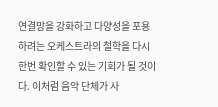연결망을 강화하고 다양성을 포용하려는 오케스트라의 철학을 다시 한번 확인할 수 있는 기회가 될 것이다. 이처럼 음악 단체가 사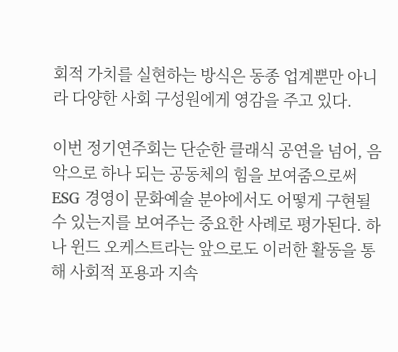회적 가치를 실현하는 방식은 동종 업계뿐만 아니라 다양한 사회 구성원에게 영감을 주고 있다.

이번 정기연주회는 단순한 클래식 공연을 넘어, 음악으로 하나 되는 공동체의 힘을 보여줌으로써 ESG 경영이 문화예술 분야에서도 어떻게 구현될 수 있는지를 보여주는 중요한 사례로 평가된다. 하나 윈드 오케스트라는 앞으로도 이러한 활동을 통해 사회적 포용과 지속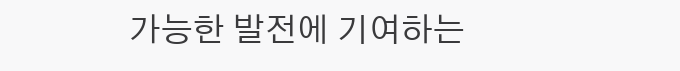가능한 발전에 기여하는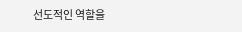선도적인 역할을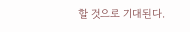할 것으로 기대된다.